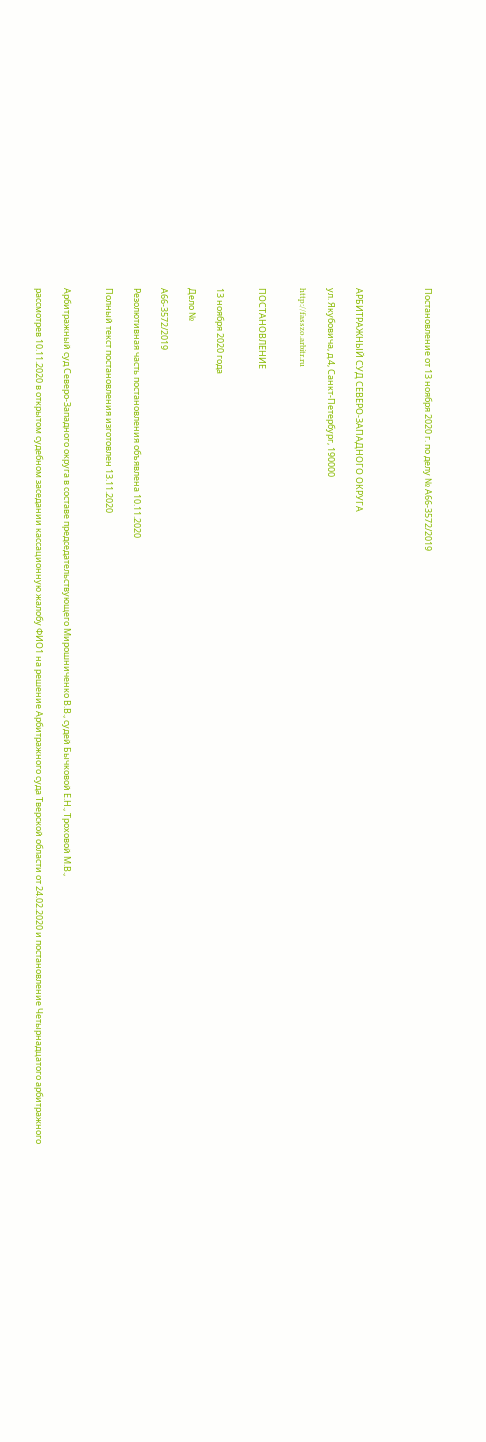Постановление от 13 ноября 2020 г. по делу № А66-3572/2019




АРБИТРАЖНЫЙ СУД СЕВЕРО-ЗАПАДНОГО ОКРУГА

ул. Якубовича, д.4, Санкт-Петербург, 190000

http://fasszo.arbitr.ru


ПОСТАНОВЛЕНИЕ


13 ноября 2020 года

Дело №

А66-3572/2019

Резолютивная часть постановления объявлена 10.11.2020

Полный текст постановления изготовлен 13.11.2020


Арбитражный суд Северо-Западного округа в составе председательствующего Мирошниченко В.В., судей Бычковой Е.Н., Троховой М.В.,

рассмотрев 10.11.2020 в открытом судебном заседании кассационную жалобу ФИО1 на решение Арбитражного суда Тверской области от 24.02.2020 и постановление Четырнадцатого арбитражного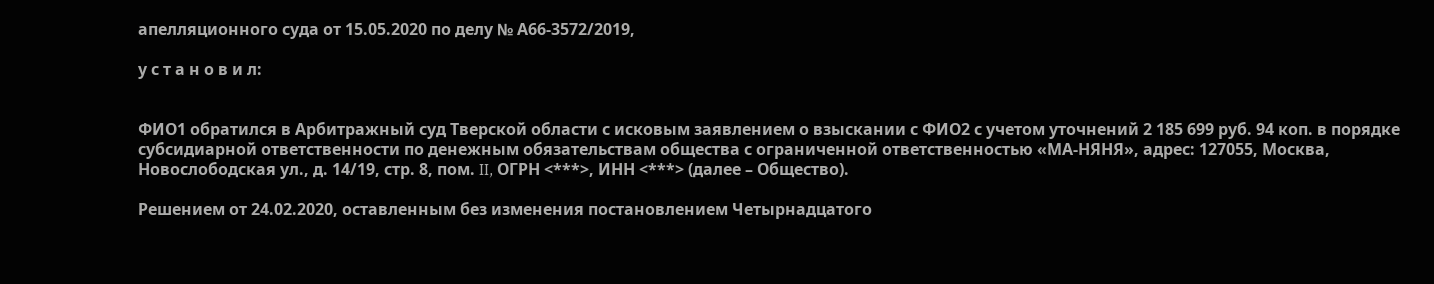апелляционного суда от 15.05.2020 по делу № А66-3572/2019,

у с т а н о в и л:


ФИО1 обратился в Арбитражный суд Тверской области с исковым заявлением о взыскании с ФИО2 с учетом уточнений 2 185 699 руб. 94 коп. в порядке субсидиарной ответственности по денежным обязательствам общества с ограниченной ответственностью «МА-НЯНЯ», адрес: 127055, Москва, Новослободская ул., д. 14/19, стр. 8, пом. II, ОГРН <***>, ИНН <***> (далее – Общество).

Решением от 24.02.2020, оставленным без изменения постановлением Четырнадцатого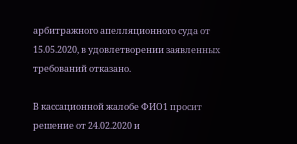арбитражного апелляционного суда от 15.05.2020, в удовлетворении заявленных требований отказано.

В кассационной жалобе ФИО1 просит решение от 24.02.2020 и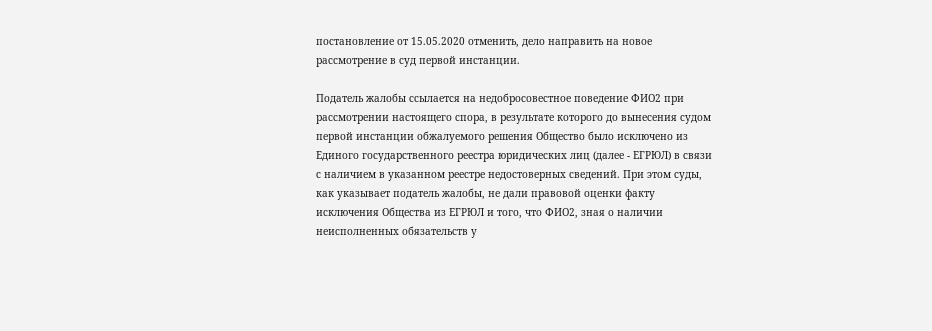постановление от 15.05.2020 отменить, дело направить на новое рассмотрение в суд первой инстанции.

Податель жалобы ссылается на недобросовестное поведение ФИО2 при рассмотрении настоящего спора, в результате которого до вынесения судом первой инстанции обжалуемого решения Общество было исключено из Единого государственного реестра юридических лиц (далее - ЕГРЮЛ) в связи с наличием в указанном реестре недостоверных сведений. При этом суды, как указывает податель жалобы, не дали правовой оценки факту исключения Общества из ЕГРЮЛ и того, что ФИО2, зная о наличии неисполненных обязательств у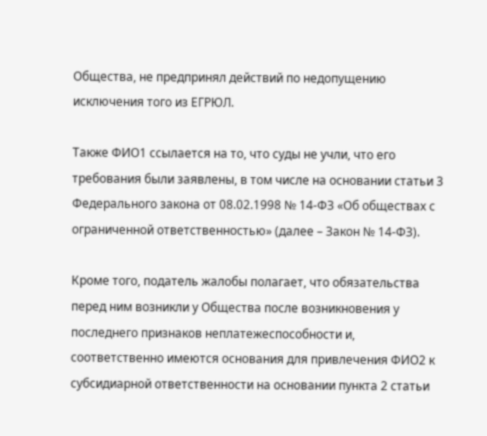Общества, не предпринял действий по недопущению исключения того из ЕГРЮЛ.

Также ФИО1 ссылается на то, что суды не учли, что его требования были заявлены, в том числе на основании статьи 3 Федерального закона от 08.02.1998 № 14-ФЗ «Об обществах с ограниченной ответственностью» (далее – Закон № 14-ФЗ).

Кроме того, податель жалобы полагает, что обязательства перед ним возникли у Общества после возникновения у последнего признаков неплатежеспособности и, соответственно имеются основания для привлечения ФИО2 к субсидиарной ответственности на основании пункта 2 статьи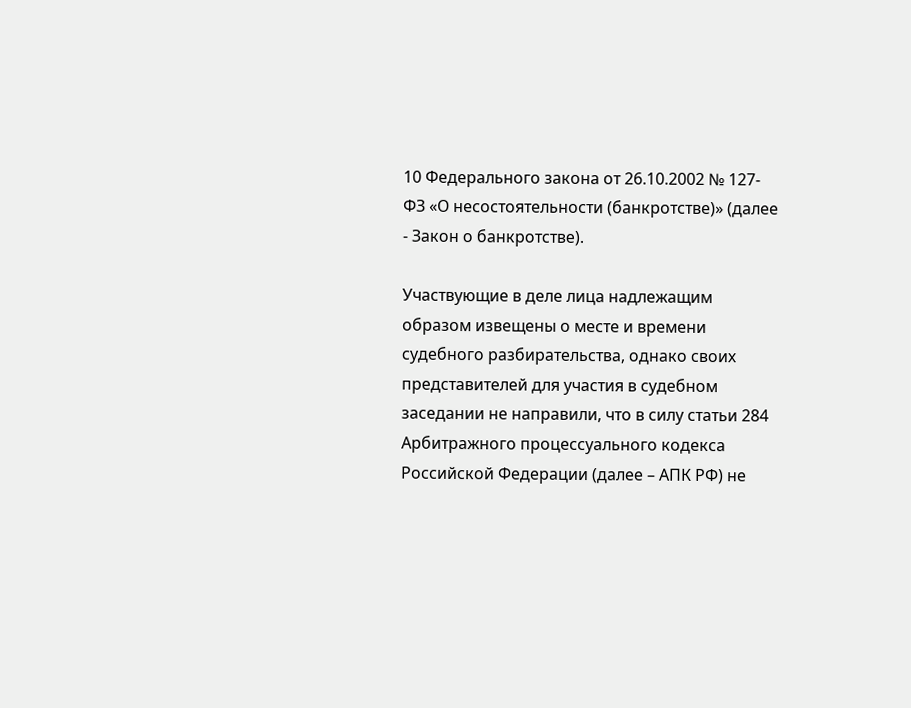10 Федерального закона от 26.10.2002 № 127-ФЗ «О несостоятельности (банкротстве)» (далее - Закон о банкротстве).

Участвующие в деле лица надлежащим образом извещены о месте и времени судебного разбирательства, однако своих представителей для участия в судебном заседании не направили, что в силу статьи 284 Арбитражного процессуального кодекса Российской Федерации (далее – АПК РФ) не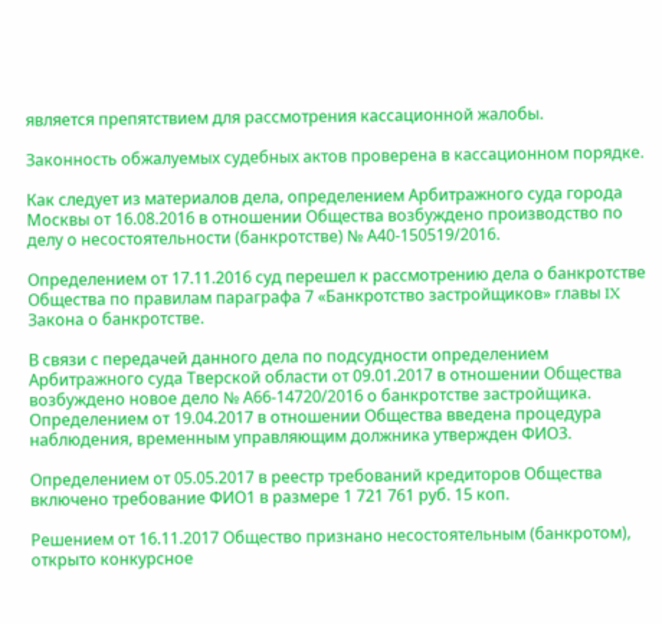является препятствием для рассмотрения кассационной жалобы.

Законность обжалуемых судебных актов проверена в кассационном порядке.

Как следует из материалов дела, определением Арбитражного суда города Москвы от 16.08.2016 в отношении Общества возбуждено производство по делу о несостоятельности (банкротстве) № А40-150519/2016.

Определением от 17.11.2016 суд перешел к рассмотрению дела о банкротстве Общества по правилам параграфа 7 «Банкротство застройщиков» главы IX Закона о банкротстве.

В связи с передачей данного дела по подсудности определением Арбитражного суда Тверской области от 09.01.2017 в отношении Общества возбуждено новое дело № А66-14720/2016 о банкротстве застройщика. Определением от 19.04.2017 в отношении Общества введена процедура наблюдения, временным управляющим должника утвержден ФИО3.

Определением от 05.05.2017 в реестр требований кредиторов Общества включено требование ФИО1 в размере 1 721 761 руб. 15 коп.

Решением от 16.11.2017 Общество признано несостоятельным (банкротом), открыто конкурсное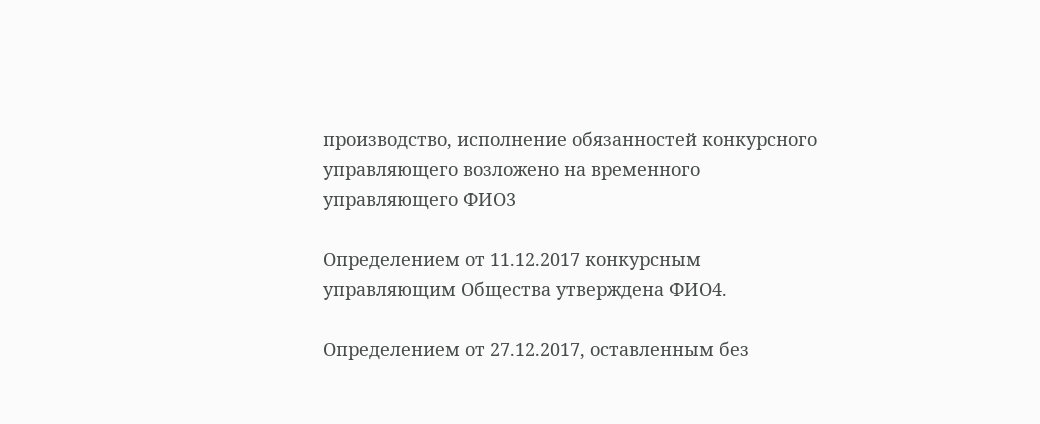производство, исполнение обязанностей конкурсного управляющего возложено на временного управляющего ФИО3

Определением от 11.12.2017 конкурсным управляющим Общества утверждена ФИО4.

Определением от 27.12.2017, оставленным без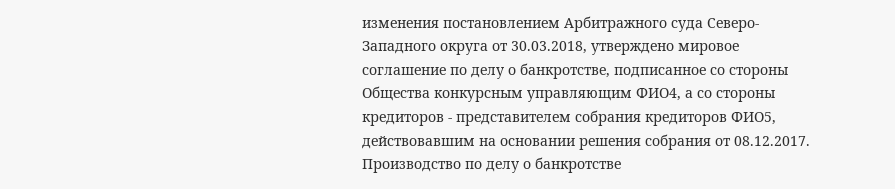изменения постановлением Арбитражного суда Северо-Западного округа от 30.03.2018, утверждено мировое соглашение по делу о банкротстве, подписанное со стороны Общества конкурсным управляющим ФИО4, а со стороны кредиторов - представителем собрания кредиторов ФИО5, действовавшим на основании решения собрания от 08.12.2017. Производство по делу о банкротстве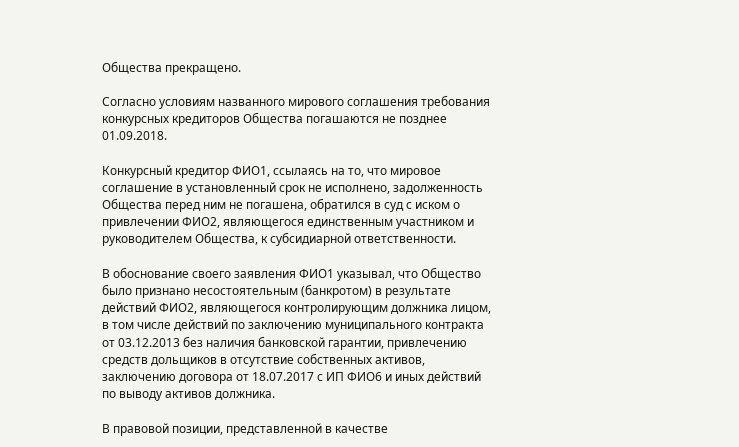Общества прекращено.

Согласно условиям названного мирового соглашения требования конкурсных кредиторов Общества погашаются не позднее 01.09.2018.

Конкурсный кредитор ФИО1, ссылаясь на то, что мировое соглашение в установленный срок не исполнено, задолженность Общества перед ним не погашена, обратился в суд с иском о привлечении ФИО2, являющегося единственным участником и руководителем Общества, к субсидиарной ответственности.

В обоснование своего заявления ФИО1 указывал, что Общество было признано несостоятельным (банкротом) в результате действий ФИО2, являющегося контролирующим должника лицом, в том числе действий по заключению муниципального контракта от 03.12.2013 без наличия банковской гарантии, привлечению средств дольщиков в отсутствие собственных активов, заключению договора от 18.07.2017 с ИП ФИО6 и иных действий по выводу активов должника.

В правовой позиции, представленной в качестве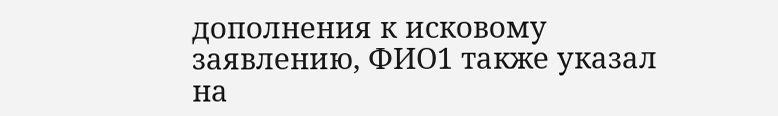дополнения к исковому заявлению, ФИО1 также указал на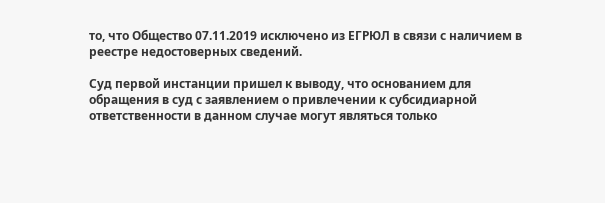то, что Общество 07.11.2019 исключено из ЕГРЮЛ в связи с наличием в реестре недостоверных сведений.

Суд первой инстанции пришел к выводу, что основанием для обращения в суд с заявлением о привлечении к субсидиарной ответственности в данном случае могут являться только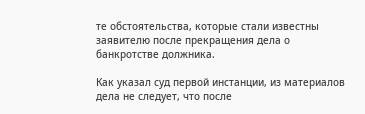те обстоятельства, которые стали известны заявителю после прекращения дела о банкротстве должника.

Как указал суд первой инстанции, из материалов дела не следует, что после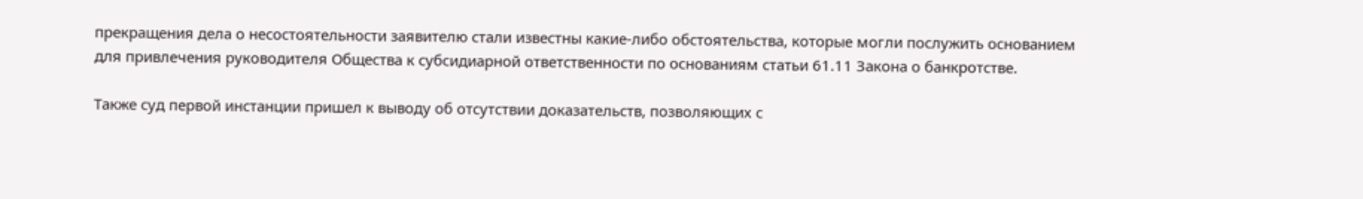прекращения дела о несостоятельности заявителю стали известны какие-либо обстоятельства, которые могли послужить основанием для привлечения руководителя Общества к субсидиарной ответственности по основаниям статьи 61.11 Закона о банкротстве.

Также суд первой инстанции пришел к выводу об отсутствии доказательств, позволяющих с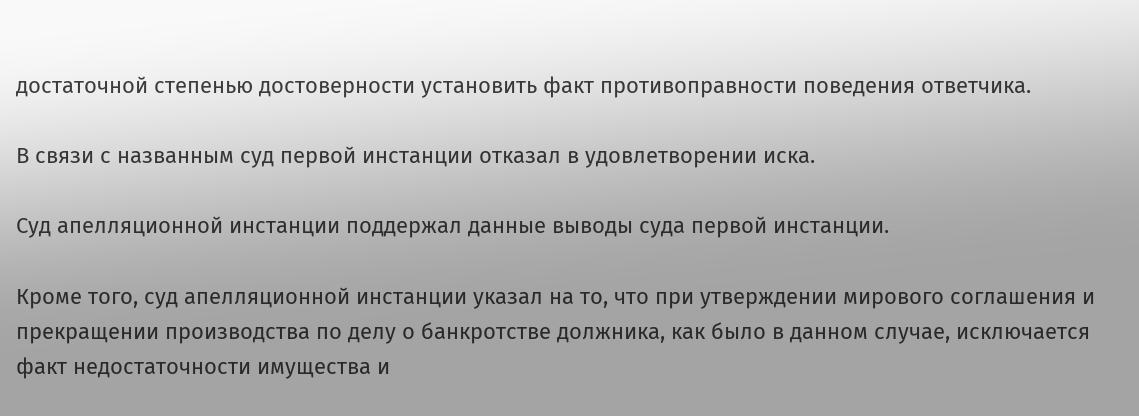достаточной степенью достоверности установить факт противоправности поведения ответчика.

В связи с названным суд первой инстанции отказал в удовлетворении иска.

Суд апелляционной инстанции поддержал данные выводы суда первой инстанции.

Кроме того, суд апелляционной инстанции указал на то, что при утверждении мирового соглашения и прекращении производства по делу о банкротстве должника, как было в данном случае, исключается факт недостаточности имущества и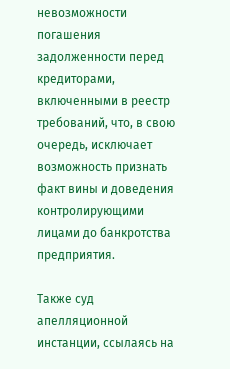невозможности погашения задолженности перед кредиторами, включенными в реестр требований, что, в свою очередь, исключает возможность признать факт вины и доведения контролирующими лицами до банкротства предприятия.

Также суд апелляционной инстанции, ссылаясь на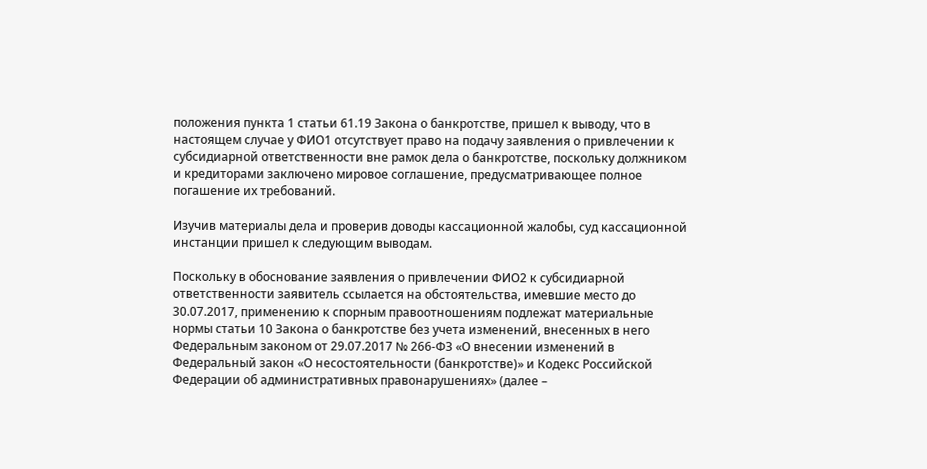положения пункта 1 статьи 61.19 Закона о банкротстве, пришел к выводу, что в настоящем случае у ФИО1 отсутствует право на подачу заявления о привлечении к субсидиарной ответственности вне рамок дела о банкротстве, поскольку должником и кредиторами заключено мировое соглашение, предусматривающее полное погашение их требований.

Изучив материалы дела и проверив доводы кассационной жалобы, суд кассационной инстанции пришел к следующим выводам.

Поскольку в обоснование заявления о привлечении ФИО2 к субсидиарной ответственности заявитель ссылается на обстоятельства, имевшие место до 30.07.2017, применению к спорным правоотношениям подлежат материальные нормы статьи 10 Закона о банкротстве без учета изменений, внесенных в него Федеральным законом от 29.07.2017 № 266-ФЗ «О внесении изменений в Федеральный закон «О несостоятельности (банкротстве)» и Кодекс Российской Федерации об административных правонарушениях» (далее –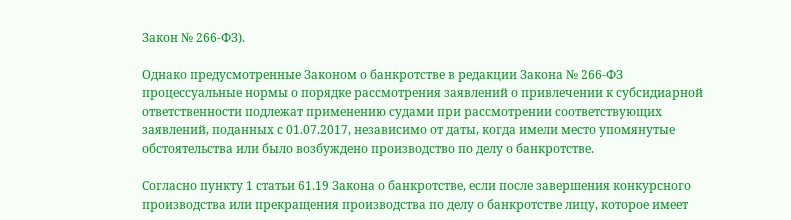Закон № 266-ФЗ).

Однако предусмотренные Законом о банкротстве в редакции Закона № 266-ФЗ процессуальные нормы о порядке рассмотрения заявлений о привлечении к субсидиарной ответственности подлежат применению судами при рассмотрении соответствующих заявлений, поданных с 01.07.2017, независимо от даты, когда имели место упомянутые обстоятельства или было возбуждено производство по делу о банкротстве.

Согласно пункту 1 статьи 61.19 Закона о банкротстве, если после завершения конкурсного производства или прекращения производства по делу о банкротстве лицу, которое имеет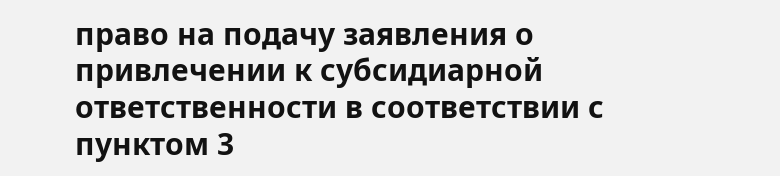право на подачу заявления о привлечении к субсидиарной ответственности в соответствии с пунктом 3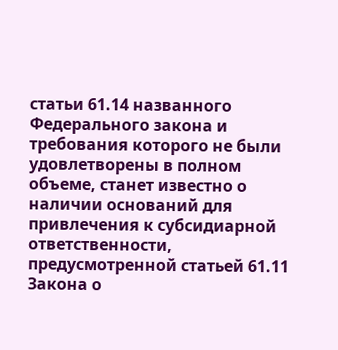статьи 61.14 названного Федерального закона и требования которого не были удовлетворены в полном объеме, станет известно о наличии оснований для привлечения к субсидиарной ответственности, предусмотренной статьей 61.11 Закона о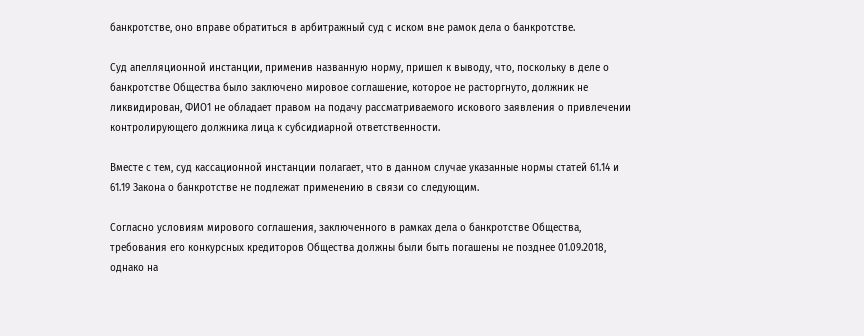банкротстве, оно вправе обратиться в арбитражный суд с иском вне рамок дела о банкротстве.

Суд апелляционной инстанции, применив названную норму, пришел к выводу, что, поскольку в деле о банкротстве Общества было заключено мировое соглашение, которое не расторгнуто, должник не ликвидирован, ФИО1 не обладает правом на подачу рассматриваемого искового заявления о привлечении контролирующего должника лица к субсидиарной ответственности.

Вместе с тем, суд кассационной инстанции полагает, что в данном случае указанные нормы статей 61.14 и 61.19 Закона о банкротстве не подлежат применению в связи со следующим.

Согласно условиям мирового соглашения, заключенного в рамках дела о банкротстве Общества, требования его конкурсных кредиторов Общества должны были быть погашены не позднее 01.09.2018, однако на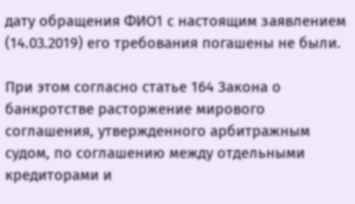дату обращения ФИО1 с настоящим заявлением (14.03.2019) его требования погашены не были.

При этом согласно статье 164 Закона о банкротстве расторжение мирового соглашения, утвержденного арбитражным судом, по соглашению между отдельными кредиторами и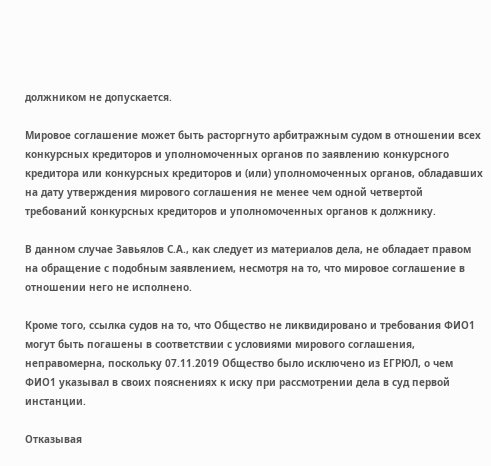должником не допускается.

Мировое соглашение может быть расторгнуто арбитражным судом в отношении всех конкурсных кредиторов и уполномоченных органов по заявлению конкурсного кредитора или конкурсных кредиторов и (или) уполномоченных органов, обладавших на дату утверждения мирового соглашения не менее чем одной четвертой требований конкурсных кредиторов и уполномоченных органов к должнику.

В данном случае Завьялов С.А., как следует из материалов дела, не обладает правом на обращение с подобным заявлением, несмотря на то, что мировое соглашение в отношении него не исполнено.

Кроме того, ссылка судов на то, что Общество не ликвидировано и требования ФИО1 могут быть погашены в соответствии с условиями мирового соглашения, неправомерна, поскольку 07.11.2019 Общество было исключено из ЕГРЮЛ, о чем ФИО1 указывал в своих пояснениях к иску при рассмотрении дела в суд первой инстанции.

Отказывая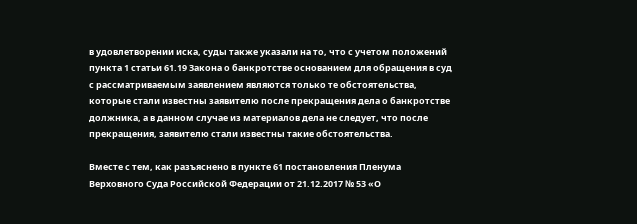в удовлетворении иска, суды также указали на то, что с учетом положений пункта 1 статьи 61.19 Закона о банкротстве основанием для обращения в суд с рассматриваемым заявлением являются только те обстоятельства, которые стали известны заявителю после прекращения дела о банкротстве должника, а в данном случае из материалов дела не следует, что после прекращения, заявителю стали известны такие обстоятельства.

Вместе с тем, как разъяснено в пункте 61 постановления Пленума Верховного Суда Российской Федерации от 21.12.2017 № 53 «О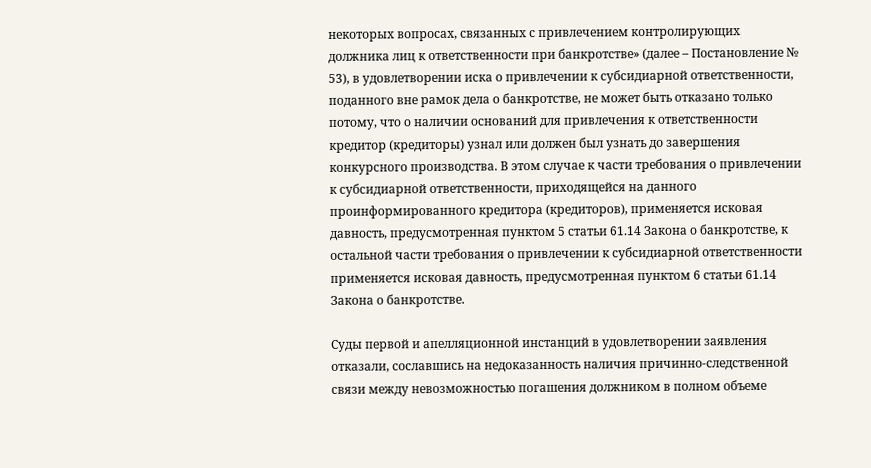некоторых вопросах, связанных с привлечением контролирующих должника лиц к ответственности при банкротстве» (далее – Постановление № 53), в удовлетворении иска о привлечении к субсидиарной ответственности, поданного вне рамок дела о банкротстве, не может быть отказано только потому, что о наличии оснований для привлечения к ответственности кредитор (кредиторы) узнал или должен был узнать до завершения конкурсного производства. В этом случае к части требования о привлечении к субсидиарной ответственности, приходящейся на данного проинформированного кредитора (кредиторов), применяется исковая давность, предусмотренная пунктом 5 статьи 61.14 Закона о банкротстве, к остальной части требования о привлечении к субсидиарной ответственности применяется исковая давность, предусмотренная пунктом 6 статьи 61.14 Закона о банкротстве.

Суды первой и апелляционной инстанций в удовлетворении заявления отказали, сославшись на недоказанность наличия причинно-следственной связи между невозможностью погашения должником в полном объеме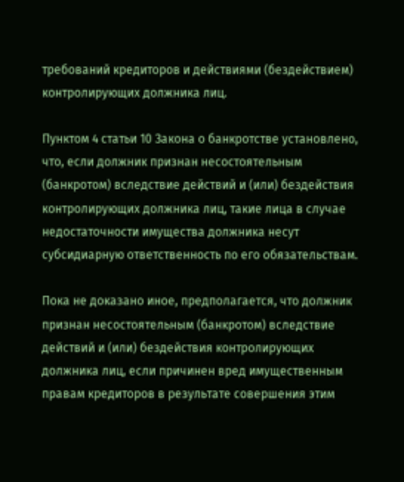требований кредиторов и действиями (бездействием) контролирующих должника лиц.

Пунктом 4 статьи 10 Закона о банкротстве установлено, что, если должник признан несостоятельным (банкротом) вследствие действий и (или) бездействия контролирующих должника лиц, такие лица в случае недостаточности имущества должника несут субсидиарную ответственность по его обязательствам.

Пока не доказано иное, предполагается, что должник признан несостоятельным (банкротом) вследствие действий и (или) бездействия контролирующих должника лиц, если причинен вред имущественным правам кредиторов в результате совершения этим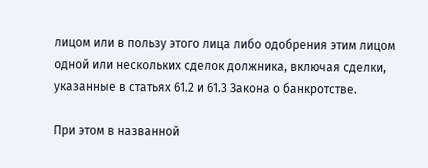лицом или в пользу этого лица либо одобрения этим лицом одной или нескольких сделок должника, включая сделки, указанные в статьях 61.2 и 61.3 Закона о банкротстве.

При этом в названной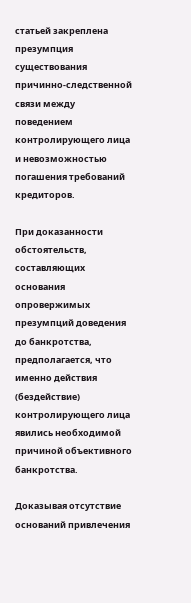статьей закреплена презумпция существования причинно-следственной связи между поведением контролирующего лица и невозможностью погашения требований кредиторов.

При доказанности обстоятельств, составляющих основания опровержимых презумпций доведения до банкротства, предполагается, что именно действия (бездействие) контролирующего лица явились необходимой причиной объективного банкротства.

Доказывая отсутствие оснований привлечения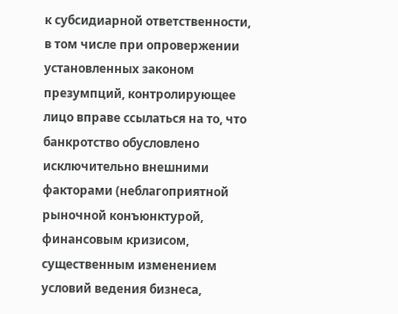к субсидиарной ответственности, в том числе при опровержении установленных законом презумпций, контролирующее лицо вправе ссылаться на то, что банкротство обусловлено исключительно внешними факторами (неблагоприятной рыночной конъюнктурой, финансовым кризисом, существенным изменением условий ведения бизнеса,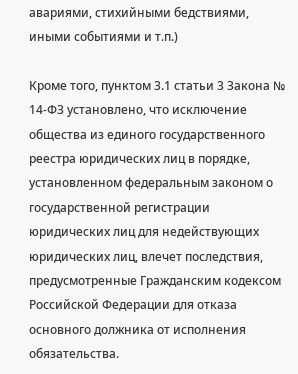авариями, стихийными бедствиями, иными событиями и т.п.)

Кроме того, пунктом 3.1 статьи 3 Закона № 14-ФЗ установлено, что исключение общества из единого государственного реестра юридических лиц в порядке, установленном федеральным законом о государственной регистрации юридических лиц для недействующих юридических лиц, влечет последствия, предусмотренные Гражданским кодексом Российской Федерации для отказа основного должника от исполнения обязательства.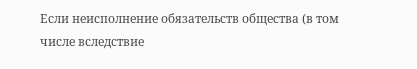Если неисполнение обязательств общества (в том числе вследствие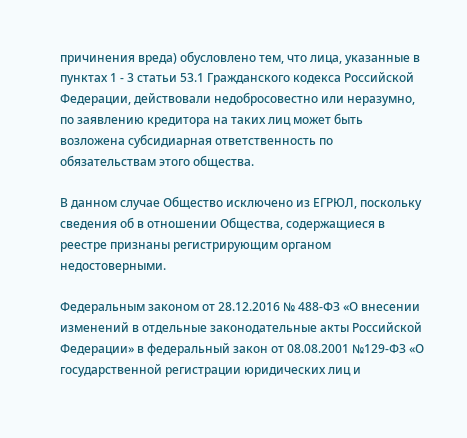причинения вреда) обусловлено тем, что лица, указанные в пунктах 1 - 3 статьи 53.1 Гражданского кодекса Российской Федерации, действовали недобросовестно или неразумно, по заявлению кредитора на таких лиц может быть возложена субсидиарная ответственность по обязательствам этого общества.

В данном случае Общество исключено из ЕГРЮЛ, поскольку сведения об в отношении Общества, содержащиеся в реестре признаны регистрирующим органом недостоверными.

Федеральным законом от 28.12.2016 № 488-ФЗ «О внесении изменений в отдельные законодательные акты Российской Федерации» в федеральный закон от 08.08.2001 №129-ФЗ «О государственной регистрации юридических лиц и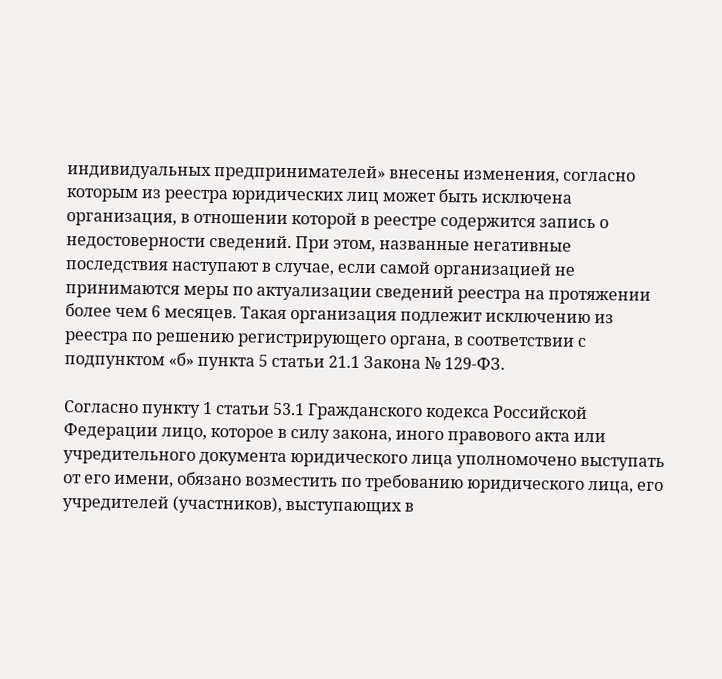индивидуальных предпринимателей» внесены изменения, согласно которым из реестра юридических лиц может быть исключена организация, в отношении которой в реестре содержится запись о недостоверности сведений. При этом, названные негативные последствия наступают в случае, если самой организацией не принимаются меры по актуализации сведений реестра на протяжении более чем 6 месяцев. Такая организация подлежит исключению из реестра по решению регистрирующего органа, в соответствии с подпунктом «б» пункта 5 статьи 21.1 Закона № 129-ФЗ.

Согласно пункту 1 статьи 53.1 Гражданского кодекса Российской Федерации лицо, которое в силу закона, иного правового акта или учредительного документа юридического лица уполномочено выступать от его имени, обязано возместить по требованию юридического лица, его учредителей (участников), выступающих в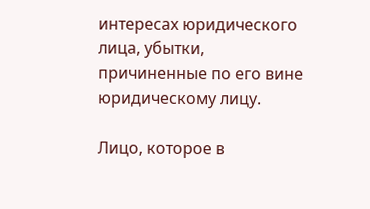интересах юридического лица, убытки, причиненные по его вине юридическому лицу.

Лицо, которое в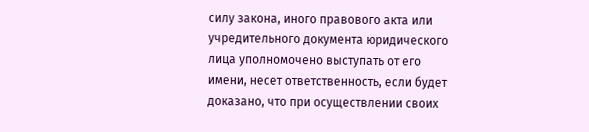силу закона, иного правового акта или учредительного документа юридического лица уполномочено выступать от его имени, несет ответственность, если будет доказано, что при осуществлении своих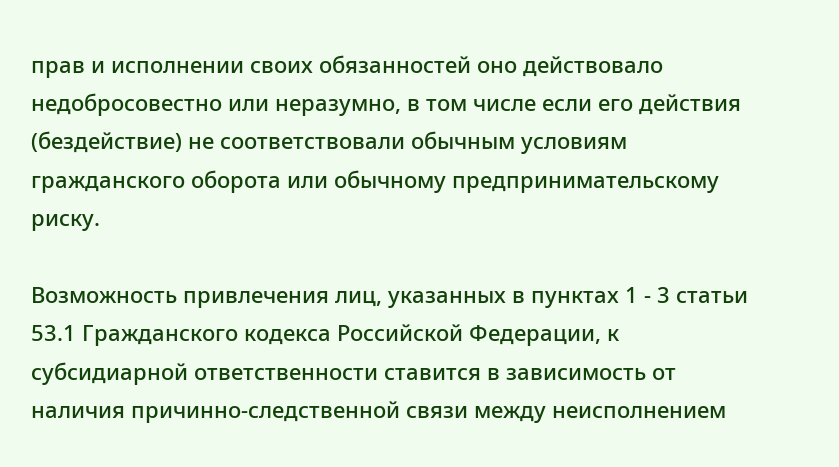прав и исполнении своих обязанностей оно действовало недобросовестно или неразумно, в том числе если его действия (бездействие) не соответствовали обычным условиям гражданского оборота или обычному предпринимательскому риску.

Возможность привлечения лиц, указанных в пунктах 1 - 3 статьи 53.1 Гражданского кодекса Российской Федерации, к субсидиарной ответственности ставится в зависимость от наличия причинно-следственной связи между неисполнением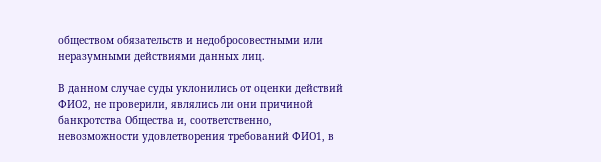обществом обязательств и недобросовестными или неразумными действиями данных лиц.

В данном случае суды уклонились от оценки действий ФИО2, не проверили, являлись ли они причиной банкротства Общества и, соответственно, невозможности удовлетворения требований ФИО1, в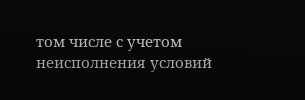том числе с учетом неисполнения условий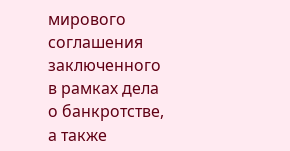мирового соглашения заключенного в рамках дела о банкротстве, а также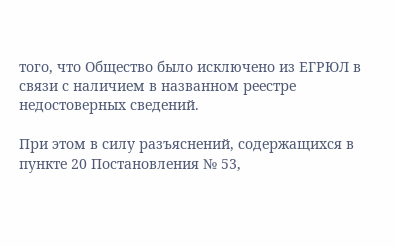того, что Общество было исключено из ЕГРЮЛ в связи с наличием в названном реестре недостоверных сведений.

При этом в силу разъяснений, содержащихся в пункте 20 Постановления № 53,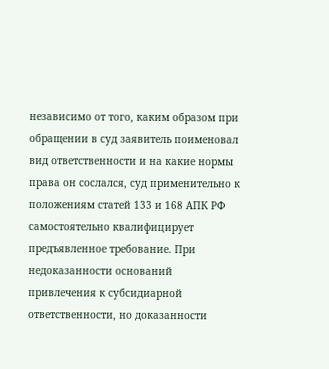независимо от того, каким образом при обращении в суд заявитель поименовал вид ответственности и на какие нормы права он сослался, суд применительно к положениям статей 133 и 168 АПК РФ самостоятельно квалифицирует предъявленное требование. При недоказанности оснований привлечения к субсидиарной ответственности, но доказанности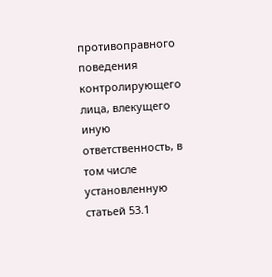противоправного поведения контролирующего лица, влекущего иную ответственность, в том числе установленную статьей 53.1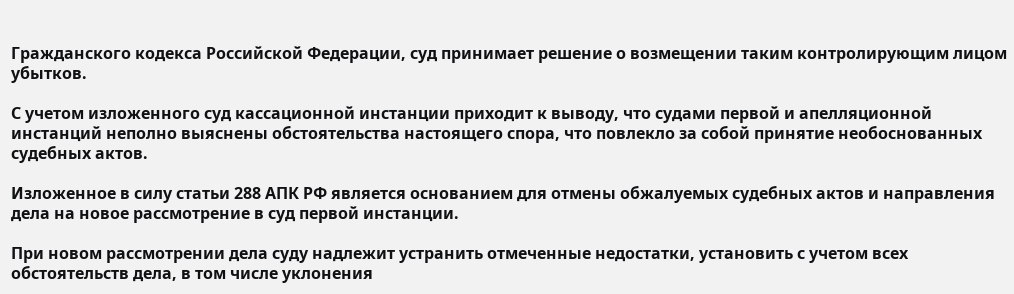Гражданского кодекса Российской Федерации, суд принимает решение о возмещении таким контролирующим лицом убытков.

С учетом изложенного суд кассационной инстанции приходит к выводу, что судами первой и апелляционной инстанций неполно выяснены обстоятельства настоящего спора, что повлекло за собой принятие необоснованных судебных актов.

Изложенное в силу статьи 288 АПК РФ является основанием для отмены обжалуемых судебных актов и направления дела на новое рассмотрение в суд первой инстанции.

При новом рассмотрении дела суду надлежит устранить отмеченные недостатки, установить с учетом всех обстоятельств дела, в том числе уклонения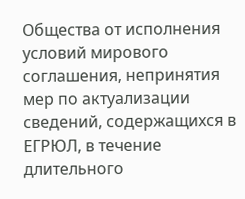Общества от исполнения условий мирового соглашения, непринятия мер по актуализации сведений, содержащихся в ЕГРЮЛ, в течение длительного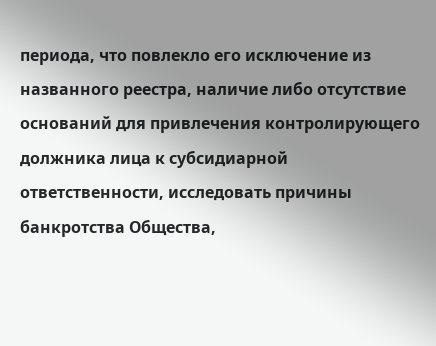периода, что повлекло его исключение из названного реестра, наличие либо отсутствие оснований для привлечения контролирующего должника лица к субсидиарной ответственности, исследовать причины банкротства Общества,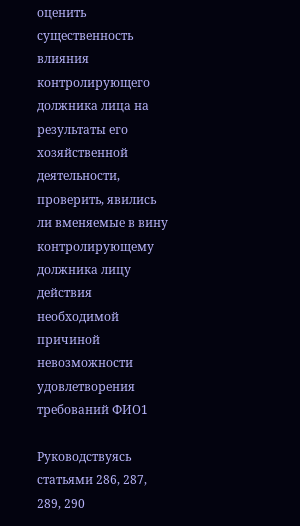оценить существенность влияния контролирующего должника лица на результаты его хозяйственной деятельности, проверить, явились ли вменяемые в вину контролирующему должника лицу действия необходимой причиной невозможности удовлетворения требований ФИО1

Руководствуясь статьями 286, 287, 289, 290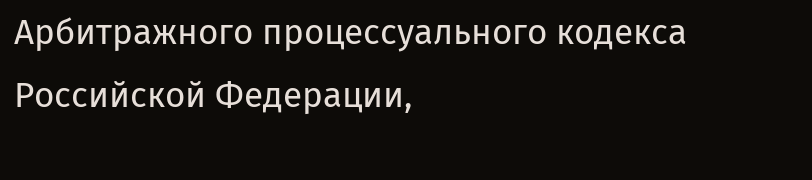Арбитражного процессуального кодекса Российской Федерации,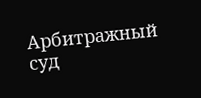Арбитражный суд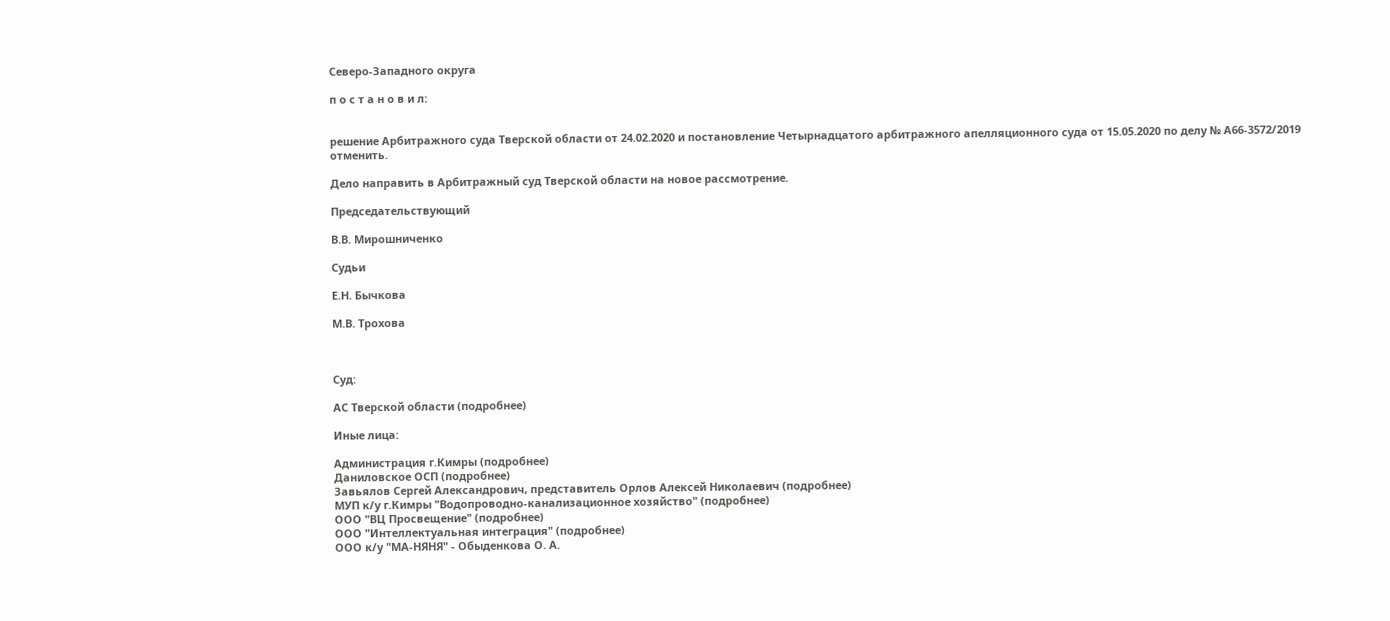Северо-Западного округа

п о с т а н о в и л:


решение Арбитражного суда Тверской области от 24.02.2020 и постановление Четырнадцатого арбитражного апелляционного суда от 15.05.2020 по делу № А66-3572/2019 отменить.

Дело направить в Арбитражный суд Тверской области на новое рассмотрение.

Председательствующий

В.В. Мирошниченко

Судьи

Е.Н. Бычкова

М.В. Трохова



Суд:

АС Тверской области (подробнее)

Иные лица:

Администрация г.Кимры (подробнее)
Даниловское ОСП (подробнее)
Завьялов Сергей Александрович, представитель Орлов Алексей Николаевич (подробнее)
МУП к/у г.Кимры "Водопроводно-канализационное хозяйство" (подробнее)
ООО "ВЦ Просвещение" (подробнее)
ООО "Интеллектуальная интеграция" (подробнее)
ООО к/у "МА-НЯНЯ" - Обыденкова О. А.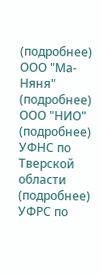(подробнее)
ООО "Ма-Няня" (подробнее)
ООО "НИО" (подробнее)
УФНС по Тверской области (подробнее)
УФРС по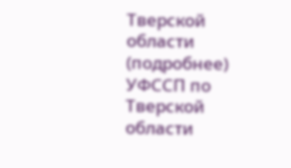Тверской области (подробнее)
УФССП по Тверской области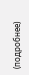(подробнее)